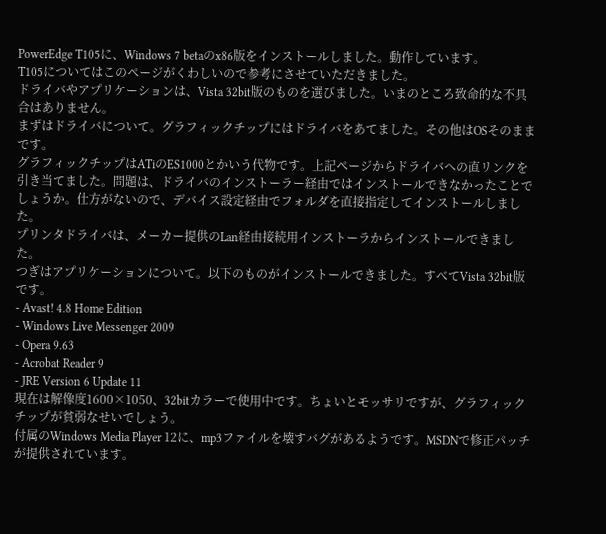PowerEdge T105に、Windows 7 betaのx86版をインストールしました。動作しています。
T105についてはこのページがくわしいので参考にさせていただきました。
ドライバやアプリケーションは、Vista 32bit版のものを選びました。いまのところ致命的な不具合はありません。
まずはドライバについて。グラフィックチップにはドライバをあてました。その他はOSそのままです。
グラフィックチップはATiのES1000とかいう代物です。上記ページからドライバへの直リンクを引き当てました。問題は、ドライバのインストーラー経由ではインストールできなかったことでしょうか。仕方がないので、デバイス設定経由でフォルダを直接指定してインストールしました。
プリンタドライバは、メーカー提供のLan経由接続用インストーラからインストールできました。
つぎはアプリケーションについて。以下のものがインストールできました。すべてVista 32bit版です。
- Avast! 4.8 Home Edition
- Windows Live Messenger 2009
- Opera 9.63
- Acrobat Reader 9
- JRE Version 6 Update 11
現在は解像度1600×1050、32bitカラーで使用中です。ちょいとモッサリですが、グラフィックチップが貧弱なせいでしょう。
付属のWindows Media Player 12に、mp3ファイルを壊すバグがあるようです。MSDNで修正パッチが提供されています。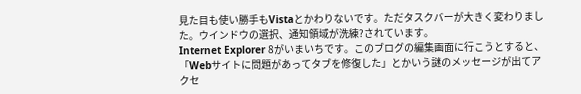見た目も使い勝手もVistaとかわりないです。ただタスクバーが大きく変わりました。ウインドウの選択、通知領域が洗練?されています。
Internet Explorer 8がいまいちです。このブログの編集画面に行こうとすると、「Webサイトに問題があってタブを修復した」とかいう謎のメッセージが出てアクセ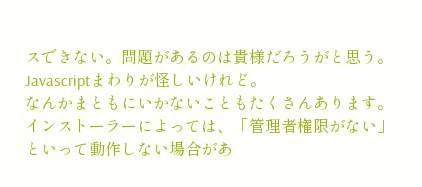スできない。問題があるのは貴様だろうがと思う。Javascriptまわりが怪しいけれど。
なんかまともにいかないこともたくさんあります。インストーラーによっては、「管理者権限がない」といって動作しない場合があ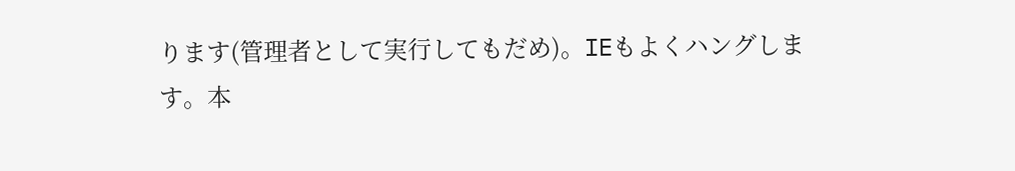ります(管理者として実行してもだめ)。IEもよくハングします。本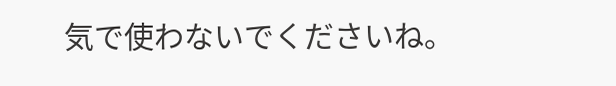気で使わないでくださいね。